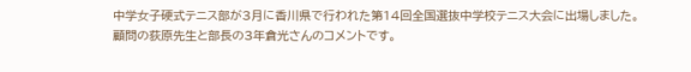中学女子硬式テニス部が3月に香川県で行われた第14回全国選抜中学校テニス大会に出場しました。
顧問の荻原先生と部長の3年倉光さんのコメントです。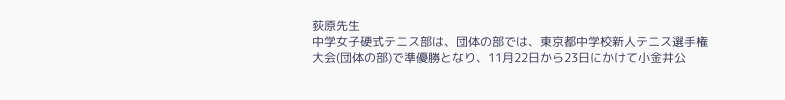荻原先生
中学女子硬式テニス部は、団体の部では、東京都中学校新人テニス選手権大会(団体の部)で準優勝となり、11月22日から23日にかけて小金井公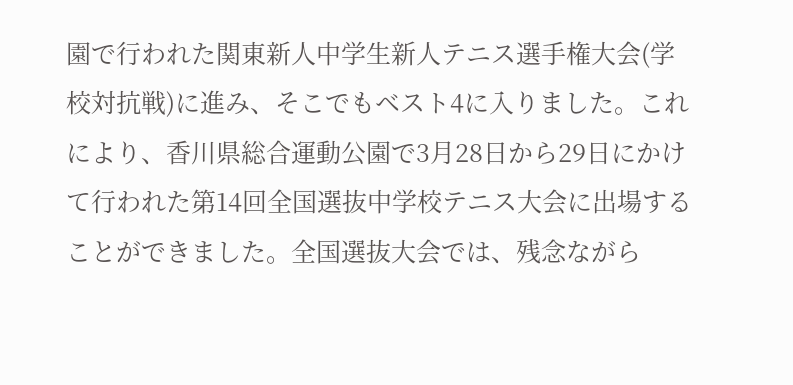園で行われた関東新人中学生新人テニス選手権大会(学校対抗戦)に進み、そこでもベスト4に入りました。これにより、香川県総合運動公園で3月28日から29日にかけて行われた第14回全国選抜中学校テニス大会に出場することができました。全国選抜大会では、残念ながら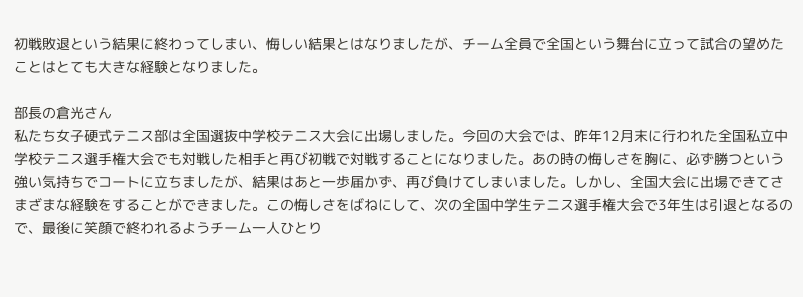初戦敗退という結果に終わってしまい、悔しい結果とはなりましたが、チーム全員で全国という舞台に立って試合の望めたことはとても大きな経験となりました。

部長の倉光さん
私たち女子硬式テニス部は全国選抜中学校テニス大会に出場しました。今回の大会では、昨年12月末に行われた全国私立中学校テニス選手権大会でも対戦した相手と再び初戦で対戦することになりました。あの時の悔しさを胸に、必ず勝つという強い気持ちでコートに立ちましたが、結果はあと一歩届かず、再び負けてしまいました。しかし、全国大会に出場できてさまざまな経験をすることができました。この悔しさをばねにして、次の全国中学生テニス選手権大会で3年生は引退となるので、最後に笑顔で終われるようチーム一人ひとり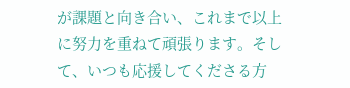が課題と向き合い、これまで以上に努力を重ねて頑張ります。そして、いつも応援してくださる方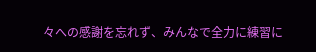々への感謝を忘れず、みんなで全力に練習に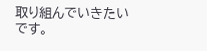取り組んでいきたいです。